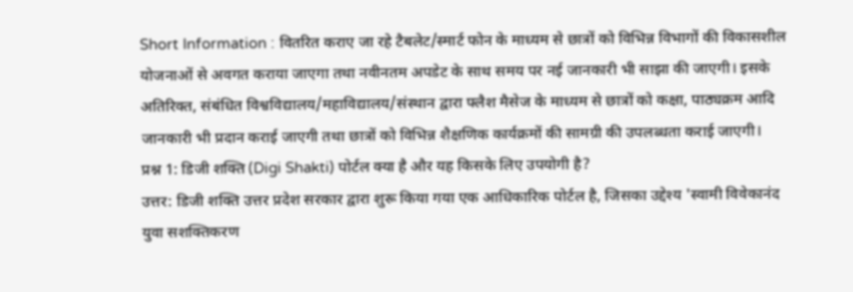Short Information : वितरित कराए जा रहे टैबलेट/स्मार्ट फोन के माध्यम से छात्रों को विभिन्न विभागों की विकासशील योजनाओं से अवगत कराया जाएगा तथा नवीनतम अपडेट के साथ समय पर नई जानकारी भी साझा की जाएगी। इसके अतिरिक्त, संबंधित विश्वविद्यालय/महाविद्यालय/संस्थान द्वारा फ्लैश मैसेज के माध्यम से छात्रों को कक्षा, पाठ्यक्रम आदि जानकारी भी प्रदान कराई जाएगी तथा छात्रों को विभिन्न शैक्षणिक कार्यक्रमों की सामग्री की उपलब्धता कराई जाएगी।
प्रश्न 1: डिजी शक्ति (Digi Shakti) पोर्टल क्या है और यह किसके लिए उपयोगी है?
उत्तर: डिजी शक्ति उत्तर प्रदेश सरकार द्वारा शुरू किया गया एक आधिकारिक पोर्टल है, जिसका उद्देश्य 'स्वामी विवेकानंद युवा सशक्तिकरण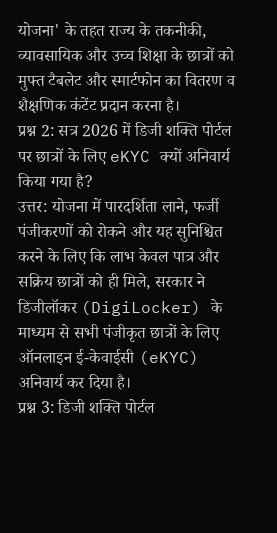योजना' के तहत राज्य के तकनीकी, व्यावसायिक और उच्च शिक्षा के छात्रों को मुफ्त टैबलेट और स्मार्टफोन का वितरण व शैक्षणिक कंटेंट प्रदान करना है।
प्रश्न 2: सत्र 2026 में डिजी शक्ति पोर्टल पर छात्रों के लिए eKYC क्यों अनिवार्य किया गया है?
उत्तर: योजना में पारदर्शिता लाने, फर्जी पंजीकरणों को रोकने और यह सुनिश्चित करने के लिए कि लाभ केवल पात्र और सक्रिय छात्रों को ही मिले, सरकार ने डिजीलॉकर (DigiLocker) के माध्यम से सभी पंजीकृत छात्रों के लिए ऑनलाइन ई-केवाईसी (eKYC) अनिवार्य कर दिया है।
प्रश्न 3: डिजी शक्ति पोर्टल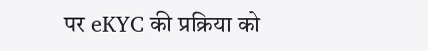पर eKYC की प्रक्रिया को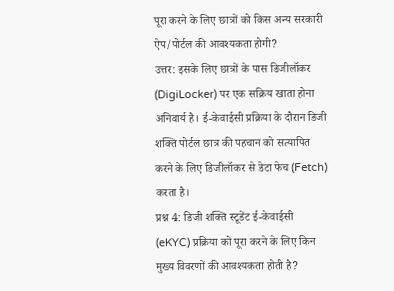पूरा करने के लिए छात्रों को किस अन्य सरकारी ऐप/पोर्टल की आवश्यकता होगी?
उत्तर: इसके लिए छात्रों के पास डिजीलॉकर (DigiLocker) पर एक सक्रिय खाता होना अनिवार्य है। ई-केवाईसी प्रक्रिया के दौरान डिजी शक्ति पोर्टल छात्र की पहचान को सत्यापित करने के लिए डिजीलॉकर से डेटा फेच (Fetch) करता है।
प्रश्न 4: डिजी शक्ति स्टूडेंट ई-केवाईसी (eKYC) प्रक्रिया को पूरा करने के लिए किन मुख्य विवरणों की आवश्यकता होती है?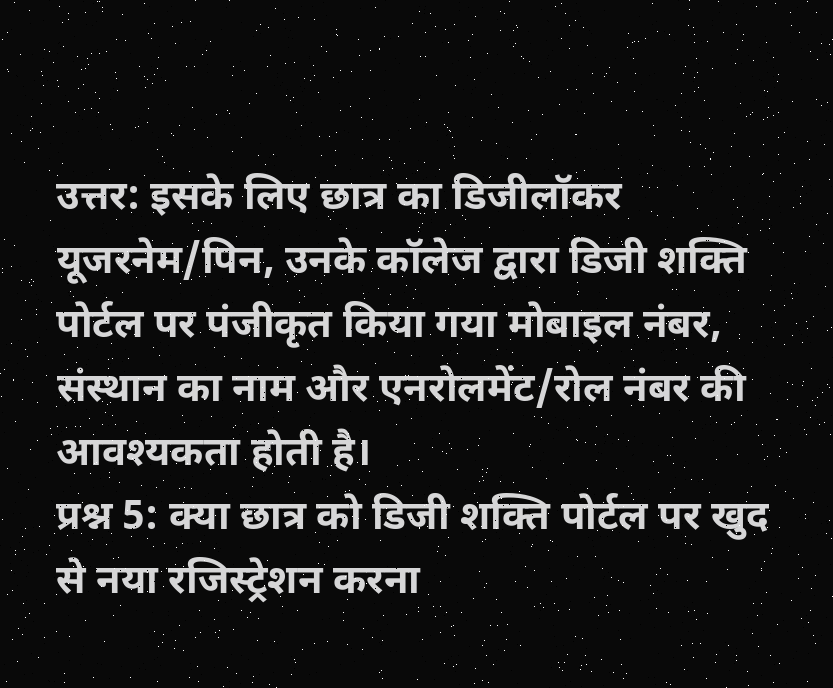उत्तर: इसके लिए छात्र का डिजीलॉकर यूजरनेम/पिन, उनके कॉलेज द्वारा डिजी शक्ति पोर्टल पर पंजीकृत किया गया मोबाइल नंबर, संस्थान का नाम और एनरोलमेंट/रोल नंबर की आवश्यकता होती है।
प्रश्न 5: क्या छात्र को डिजी शक्ति पोर्टल पर खुद से नया रजिस्ट्रेशन करना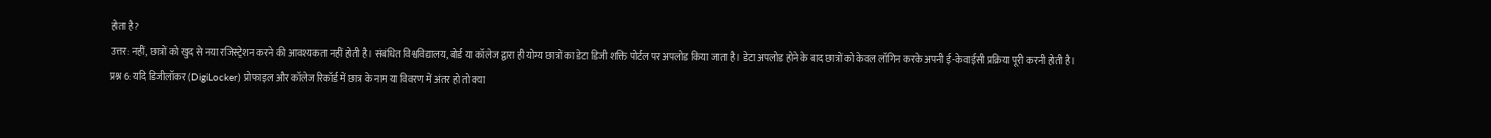होता है?
उत्तर: नहीं, छात्रों को खुद से नया रजिस्ट्रेशन करने की आवश्यकता नहीं होती है। संबंधित विश्वविद्यालय, बोर्ड या कॉलेज द्वारा ही योग्य छात्रों का डेटा डिजी शक्ति पोर्टल पर अपलोड किया जाता है। डेटा अपलोड होने के बाद छात्रों को केवल लॉगिन करके अपनी ई-केवाईसी प्रक्रिया पूरी करनी होती है।
प्रश्न 6: यदि डिजीलॉकर (DigiLocker) प्रोफाइल और कॉलेज रिकॉर्ड में छात्र के नाम या विवरण में अंतर हो तो क्या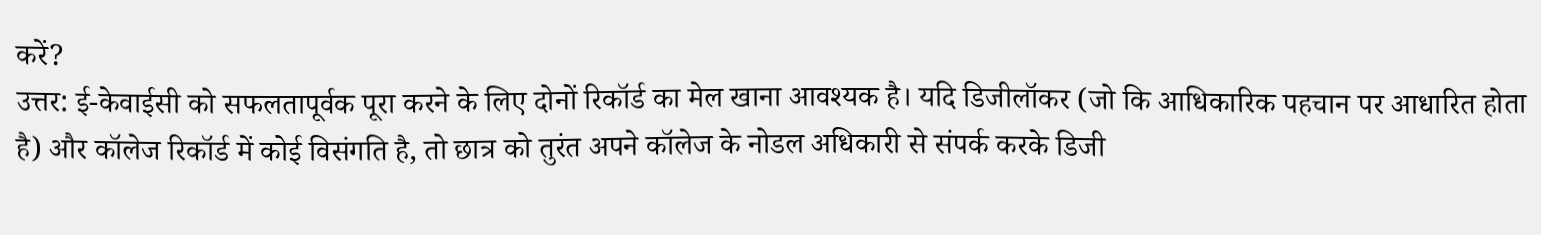करें?
उत्तर: ई-केवाईसी को सफलतापूर्वक पूरा करने के लिए दोनों रिकॉर्ड का मेल खाना आवश्यक है। यदि डिजीलॉकर (जो कि आधिकारिक पहचान पर आधारित होता है) और कॉलेज रिकॉर्ड में कोई विसंगति है, तो छात्र को तुरंत अपने कॉलेज के नोडल अधिकारी से संपर्क करके डिजी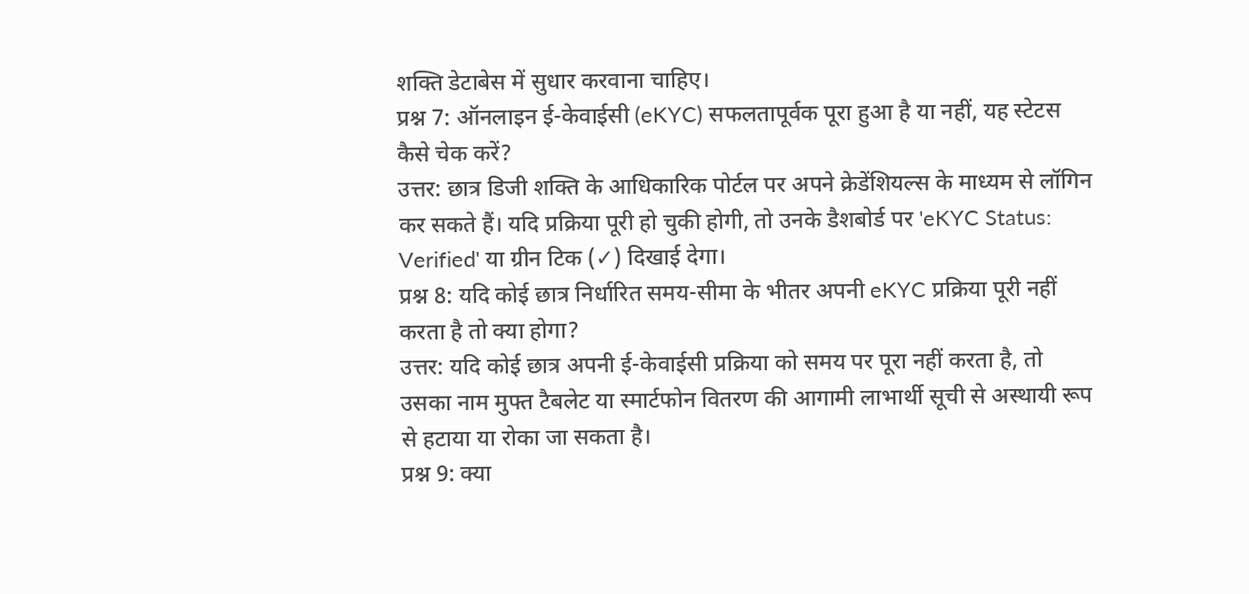शक्ति डेटाबेस में सुधार करवाना चाहिए।
प्रश्न 7: ऑनलाइन ई-केवाईसी (eKYC) सफलतापूर्वक पूरा हुआ है या नहीं, यह स्टेटस कैसे चेक करें?
उत्तर: छात्र डिजी शक्ति के आधिकारिक पोर्टल पर अपने क्रेडेंशियल्स के माध्यम से लॉगिन कर सकते हैं। यदि प्रक्रिया पूरी हो चुकी होगी, तो उनके डैशबोर्ड पर 'eKYC Status: Verified' या ग्रीन टिक (✓) दिखाई देगा।
प्रश्न 8: यदि कोई छात्र निर्धारित समय-सीमा के भीतर अपनी eKYC प्रक्रिया पूरी नहीं करता है तो क्या होगा?
उत्तर: यदि कोई छात्र अपनी ई-केवाईसी प्रक्रिया को समय पर पूरा नहीं करता है, तो उसका नाम मुफ्त टैबलेट या स्मार्टफोन वितरण की आगामी लाभार्थी सूची से अस्थायी रूप से हटाया या रोका जा सकता है।
प्रश्न 9: क्या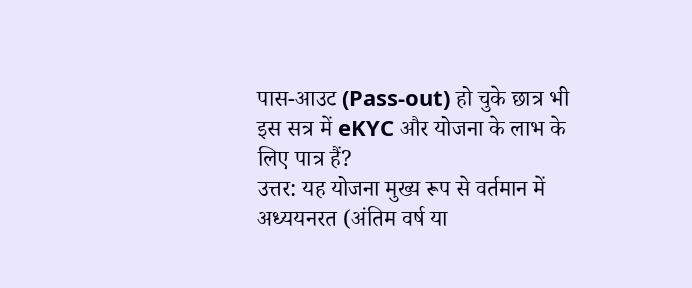पास-आउट (Pass-out) हो चुके छात्र भी इस सत्र में eKYC और योजना के लाभ के लिए पात्र हैं?
उत्तर: यह योजना मुख्य रूप से वर्तमान में अध्ययनरत (अंतिम वर्ष या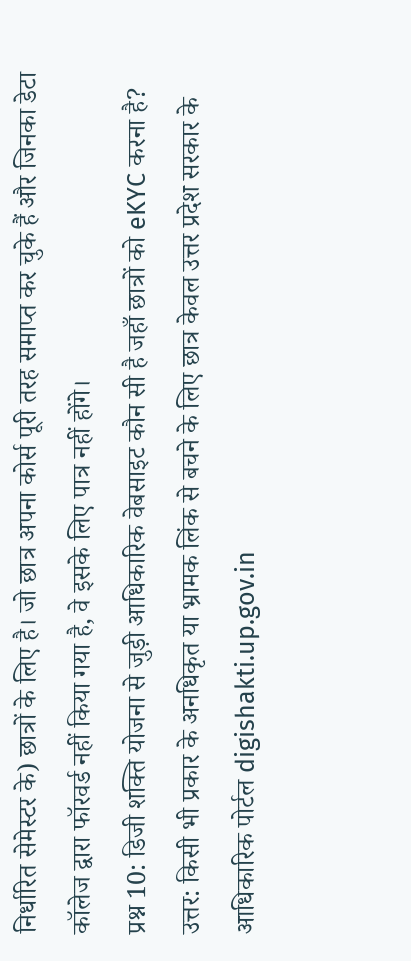निर्धारित सेमेस्टर के) छात्रों के लिए है। जो छात्र अपना कोर्स पूरी तरह समाप्त कर चुके हैं और जिनका डेटा कॉलेज द्वारा फॉरवर्ड नहीं किया गया है, वे इसके लिए पात्र नहीं होंगे।
प्रश्न 10: डिजी शक्ति योजना से जुड़ी आधिकारिक वेबसाइट कौन सी है जहाँ छात्रों को eKYC करना है?
उत्तर: किसी भी प्रकार के अनधिकृत या भ्रामक लिंक से बचने के लिए छात्र केवल उत्तर प्रदेश सरकार के आधिकारिक पोर्टल digishakti.up.gov.in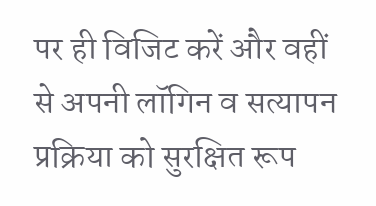पर ही विजिट करें और वहीं से अपनी लॉगिन व सत्यापन प्रक्रिया को सुरक्षित रूप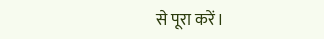से पूरा करें।